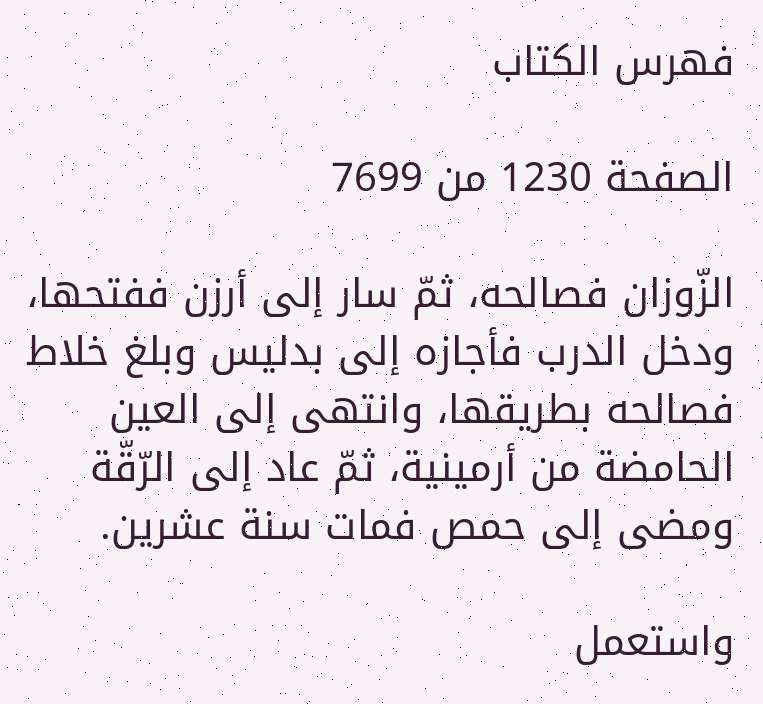فهرس الكتاب

الصفحة 1230 من 7699

الزّوزان فصالحه، ثمّ سار إلى أرزن ففتحها، ودخل الدرب فأجازه إلى بدليس وبلغ خلاط فصالحه بطريقها، وانتهى إلى العين الحامضة من أرمينية، ثمّ عاد إلى الرّقّة ومضى إلى حمص فمات سنة عشرين.

واستعمل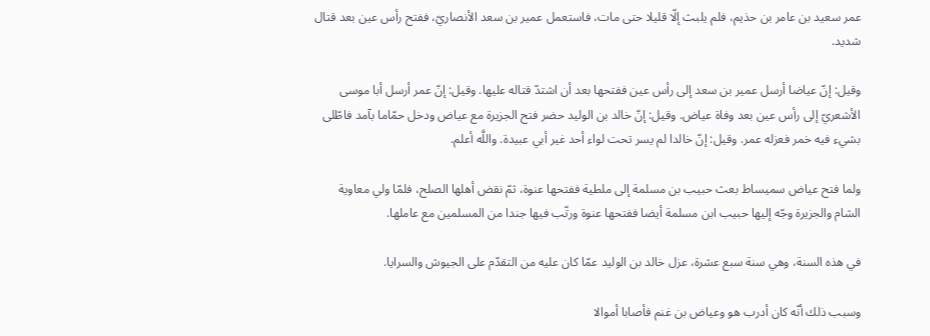عمر سعيد بن عامر بن حذيم، فلم يلبث إلّا قليلا حتى مات، فاستعمل عمير بن سعد الأنصاريّ، ففتح رأس عين بعد قتال شديد.

وقيل: إنّ عياضا أرسل عمير بن سعد إلى رأس عين ففتحها بعد أن اشتدّ قتاله عليها. وقيل: إنّ عمر أرسل أبا موسى الأشعريّ إلى رأس عين بعد وفاة عياض. وقيل: إنّ خالد بن الوليد حضر فتح الجزيرة مع عياض ودخل حمّاما بآمد فاطّلى بشيء فيه خمر فعزله عمر. وقيل: إنّ خالدا لم يسر تحت لواء أحد غير أبي عبيدة. واللَّه أعلم.

ولما فتح عياض سميساط بعث حبيب بن مسلمة إلى ملطية ففتحها عنوة، ثمّ نقض أهلها الصلح، فلمّا ولي معاوية الشام والجزيرة وجّه إليها حبيب ابن مسلمة أيضا ففتحها عنوة ورتّب فيها جندا من المسلمين مع عاملها.

في هذه السنة، وهي سنة سبع عشرة، عزل خالد بن الوليد عمّا كان عليه من التقدّم على الجيوش والسرايا.

وسبب ذلك أنّه كان أدرب هو وعياض بن غنم فأصابا أموالا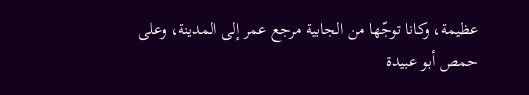عظيمة، وكانا توجّها من الجابية مرجع عمر إلى المدينة، وعلى حمص أبو عبيدة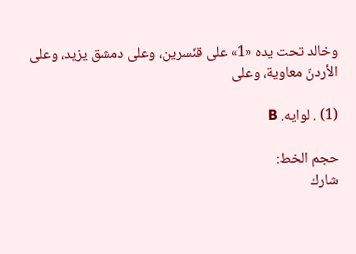وخالد تحت يده «1» على قنّسرين، وعلى دمشق يزيد، وعلى الأردنّ معاوية، وعلى

(1) . لوايه. B

حجم الخط:
شارك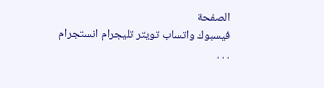الصفحة
فيسبوك واتساب تويتر تليجرام انستجرام
. . .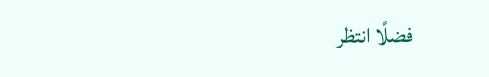فضلًا انتظر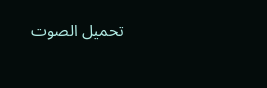تحميل الصوت